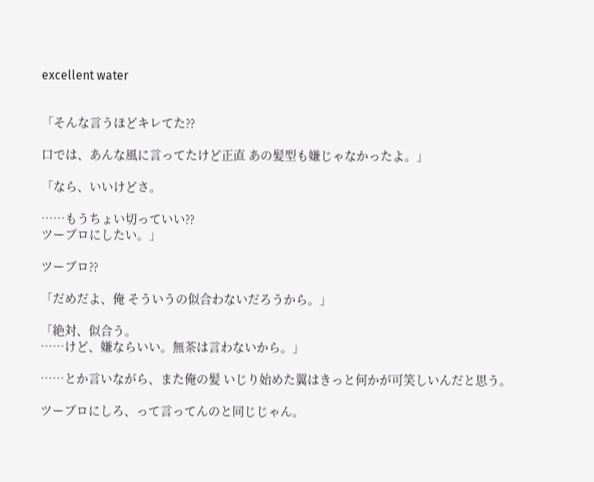excellent water


「そんな言うほどキレてた⁇

口では、あんな風に言ってたけど正直 あの髪型も嫌じゃなかったよ。」

「なら、いいけどさ。

……もうちょい切っていい⁇
ツーブロにしたい。」

ツーブロ⁇

「だめだよ、俺 そういうの似合わないだろうから。」

「絶対、似合う。
……けど、嫌ならいい。無茶は言わないから。」

……とか言いながら、また俺の髪 いじり始めた翼はきっと何かが可笑しいんだと思う。

ツーブロにしろ、って言ってんのと同じじゃん。